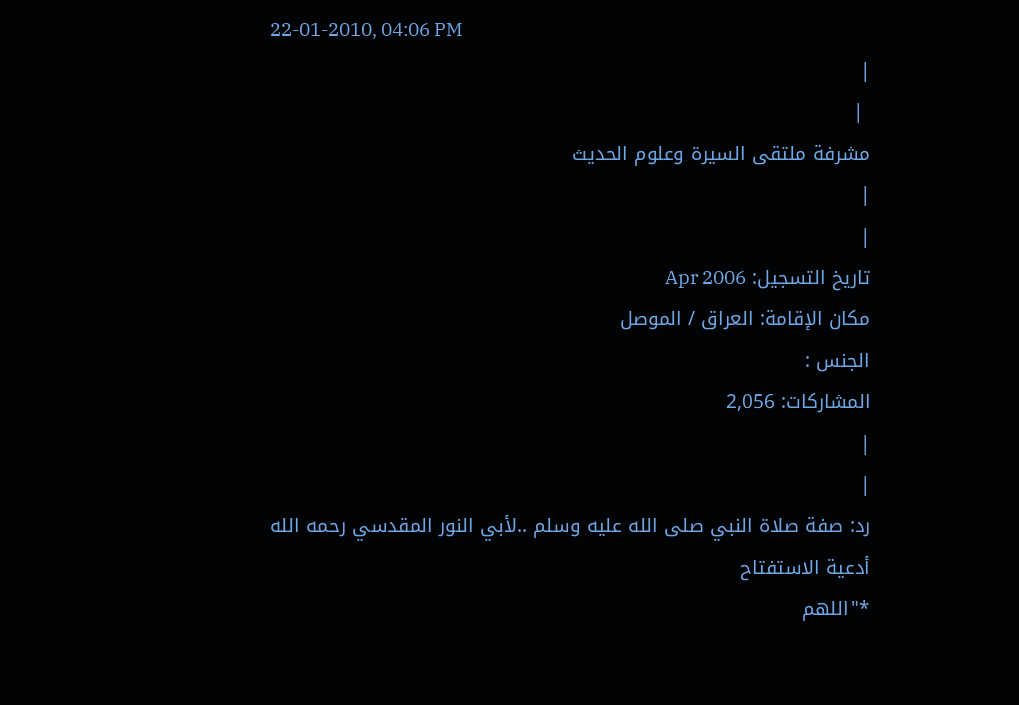22-01-2010, 04:06 PM
|
 |
مشرفة ملتقى السيرة وعلوم الحديث
|
|
تاريخ التسجيل: Apr 2006
مكان الإقامة: العراق / الموصل
الجنس :
المشاركات: 2,056
|
|
رد: صفة صلاة النبي صلى الله عليه وسلم ..لأبي النور المقدسي رحمه الله
أدعية الاستفتاح
*"اللهم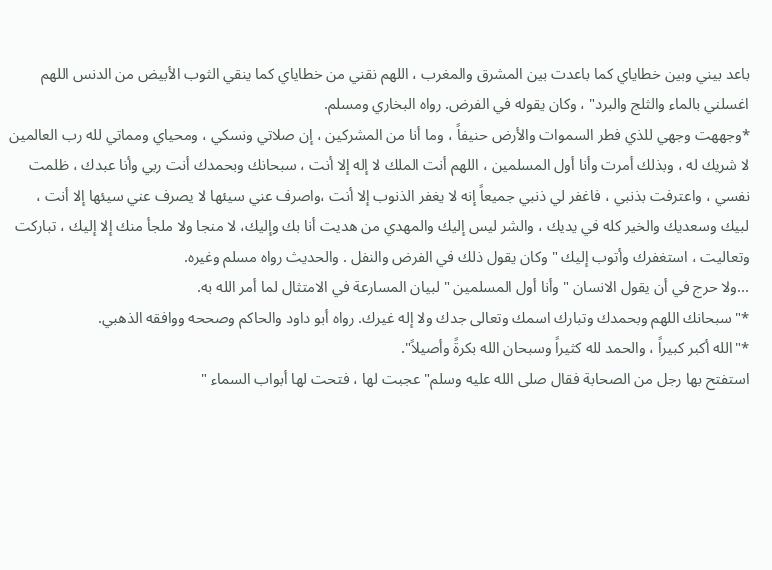باعد بيني وبين خطاياي كما باعدت بين المشرق والمغرب ، اللهم نقني من خطاياي كما ينقي الثوب الأبيض من الدنس اللهم اغسلني بالماء والثلج والبرد" ، وكان يقوله في الفرض. رواه البخاري ومسلم.
*وجههت وجهي للذي فطر السموات والأرض حنيفاً ، وما أنا من المشركين ، إن صلاتي ونسكي ، ومحياي ومماتي لله رب العالمين لا شريك له ، وبذلك أمرت وأنا أول المسلمين ، اللهم أنت الملك لا إله إلا أنت ، سبحانك وبحمدك أنت ربي وأنا عبدك ، ظلمت نفسي ، واعترفت بذنبي ، فاغفر لي ذنبي جميعاً إنه لا يغفر الذنوب إلا أنت ،واصرف عني سيئها لا يصرف عني سيئها إلا أنت ، لبيك وسعديك والخير كله في يديك ، والشر ليس إليك والمهدي من هديت أنا بك وإليك، لا منجا ولا ملجأ منك إلا إليك ، تباركت وتعاليت ، استغفرك وأتوب إليك " وكان يقول ذلك في الفرض والنفل . والحديث رواه مسلم وغيره.
...ولا حرج في أن يقول الانسان " وأنا أول المسلمين " لبيان المسارعة في الامتثال لما أمر الله به.
*"سبحانك اللهم وبحمدك وتبارك اسمك وتعالى جدك ولا إله غيرك. رواه أبو داود والحاكم وصححه ووافقه الذهبي.
*"الله أكبر كبيراً ، والحمد لله كثيراً وسبحان الله بكرةً وأصيلاً".
استفتح بها رجل من الصحابة فقال صلى الله عليه وسلم" عجبت لها ، فتحت لها أبواب السماء "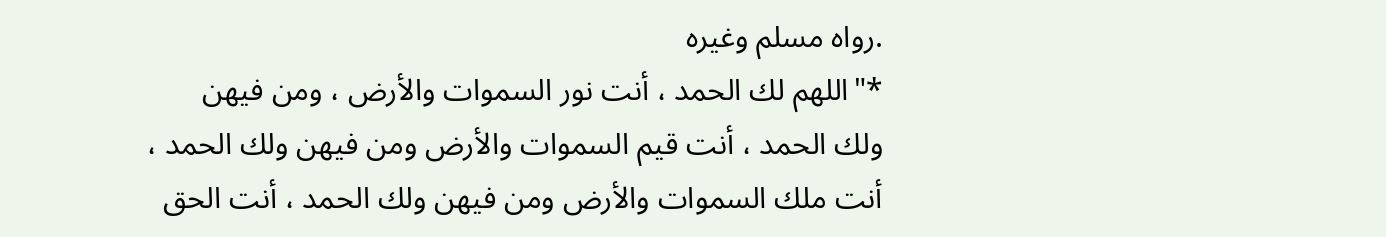.رواه مسلم وغيره
*"اللهم لك الحمد ، أنت نور السموات والأرض ، ومن فيهن ولك الحمد ، أنت قيم السموات والأرض ومن فيهن ولك الحمد ، أنت ملك السموات والأرض ومن فيهن ولك الحمد ، أنت الحق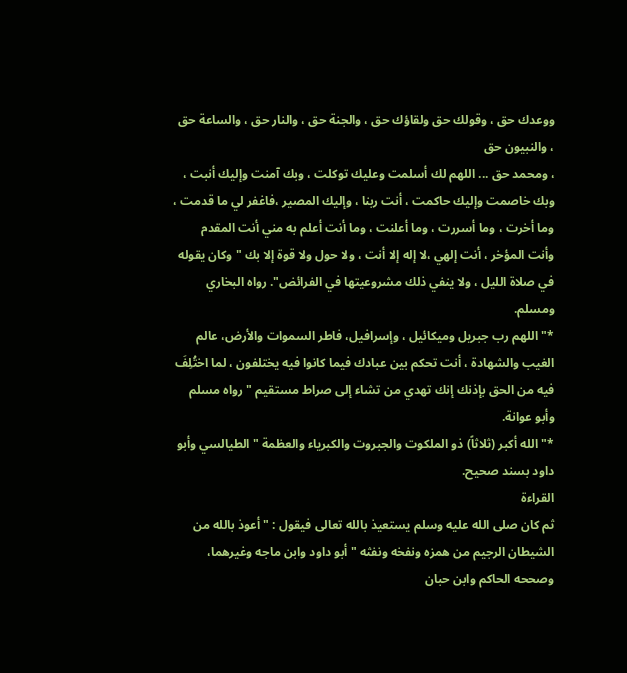ووعدك حق ، وقولك حق ولقاؤك حق ، والجنة حق ، والنار حق ، والساعة حق ، والنبيون حق
، ومحمد حق ... اللهم لك أسلمت وعليك توكلت ، وبك آمنت وإليك أنبت ، وبك خاصمت وإليك حاكمت ، أنت ربنا ، وإليك المصير ،فاغفر لي ما قدمت ، وما أخرت ، وما أسررت ، وما أعلنت ، وما أنت أعلم به مني أنت المقدم وأنت المؤخر ، أنت إلهي ،لا إله إلا أنت ، ولا حول ولا قوة إلا بك " وكان يقوله في صلاة الليل ، ولا ينفي ذلك مشروعيتها في الفرائض". رواه البخاري ومسلم.
*"اللهم رب جبريل وميكائيل ، وإسرافيل، فاطر السموات والأرض، عالم الغيب والشهادة ، أنت تحكم بين عبادك فيما كانوا فيه يختلفون ، لما اختُلِفَ فيه من الحق بإذنك إنك تهدي من تشاء إلى صراط مستقيم " رواه مسلم وأبو عوانة.
*" الله أكبر (ثلاثاً) ذو الملكوت والجبروت والكبرياء والعظمة " الطيالسي وأبو داود بسند صحيح.
القراءة
ثم كان صلى الله عليه وسلم يستعيذ بالله تعالى فيقول : "أعوذ بالله من الشيطان الرجيم من همزه ونفخه ونفثه " أبو داود وابن ماجه وغيرهما، وصححه الحاكم وابن حبان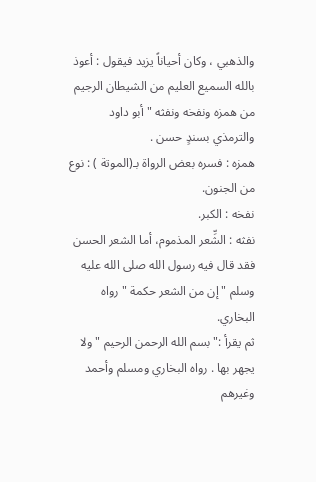والذهبي ، وكان أحياناً يزيد فيقول : أعوذ بالله السميع العليم من الشيطان الرجيم من همزه ونفخه ونفثه " أبو داود والترمذي بسندٍ حسن .
همزه : فسره بعض الرواة بـ(الموتة ) : نوع من الجنون.
نفخه : الكبر.
نفثه : الشِّعر المذموم، أما الشعر الحسن فقد قال فيه رسول الله صلى الله عليه وسلم " إن من الشعر حكمة " رواه البخاري.
ثم يقرأ :" بسم الله الرحمن الرحيم " ولا يجهر بها . رواه البخاري ومسلم وأحمد وغيرهم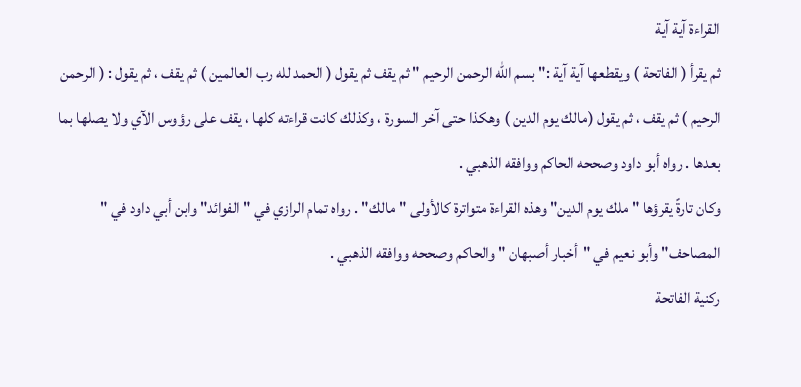القراءة آية آية
ثم يقرأ ( الفاتحة ) ويقطعها آية آية :" بسم الله الرحمن الرحيم " ثم يقف ثم يقول ( الحمد لله رب العالمين ) ثم يقف ، ثم يقول : ( الرحمن الرحيم ) ثم يقف ، ثم يقول (مالك يوم الدين ) وهكذا حتى آخر السورة ، وكذلك كانت قراءته كلها ، يقف على رؤوس الآي ولا يصلها بما بعدها . رواه أبو داود وصححه الحاكم ووافقه الذهبي .
وكان تارةً يقرؤها " ملك يوم الدين" وهذه القراءة متواترة كالأولى "مالك" . رواه تمام الرازي في " الفوائد" وابن أبي داود في " المصاحف" وأبو نعيم في "أخبار أصبهان " والحاكم وصححه ووافقه الذهبي .
ركنية الفاتحة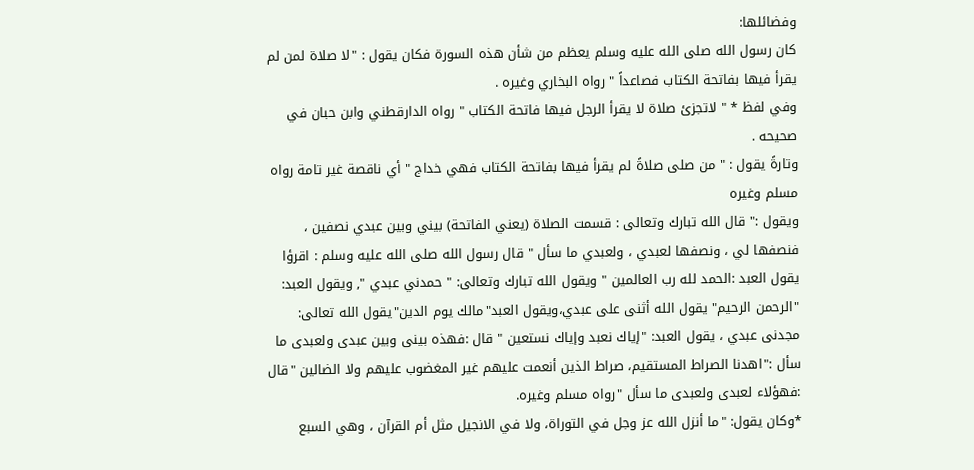وفضائلها:
كان رسول الله صلى الله عليه وسلم يعظم من شأن هذه السورة فكان يقول : "لا صلاة لمن لم يقرأ فيها بفاتحة الكتاب فصاعداً " رواه البخاري وغيره .
وفي لفظ * " لاتجزئ صلاة لا يقرأ الرجل فيها فاتحة الكتاب " رواه الدارقطني وابن حبان في صحيحه .
وتارةً يقول : " من صلى صلاةً لم يقرأ فيها بفاتحة الكتاب فهي خداج " أي ناقصة غير تامة رواه مسلم وغيره
ويقول :" قال الله تبارك وتعالى : قسمت الصلاة (يعني الفاتحة) بيني وبين عبدي نصفين ، فنصفها لي ، ونصفها لعبدي ، ولعبدي ما سأل " قال رسول الله صلى الله عليه وسلم : اقرؤا يقول العبد :الحمد لله رب العالمين " ويقول الله تبارك وتعالى: " حمدني عبدي ", ويقول العبد: "الرحمن الرحيم" يقول الله أثنى على عبدي،ويقول العبد"مالك يوم الدين"يقول الله تعالى: مجدنى عبدي ، يقول العبد: "إياك نعبد وإياك نستعين " قال :فهذه بينى وبين عبدى ولعبدى ما سأل :"اهدنا الصراط المستقيم، صراط الذين أنعمت عليهم غير المغضوب عليهم ولا الضالين "قال :فهؤلاء لعبدى ولعبدى ما سأل "رواه مسلم وغيره.
*وكان يقول: "ما أنزل الله عز وجل في التوراة، ولا في الانجيل مثل أم القرآن ، وهي السبع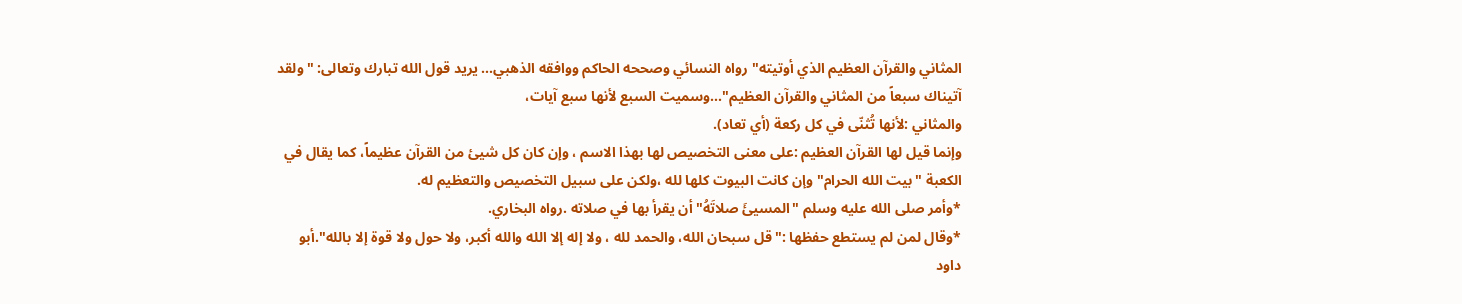المثاني والقرآن العظيم الذي أوتيته" رواه النسائي وصححه الحاكم ووافقه الذهبي... يريد قول الله تبارك وتعالى: "ولقد آتيناك سبعاً من المثاني والقرآن العظيم"...وسميت السبع لأنها سبع آيات،
والمثاني :لأنها تُثنّى في كل ركعة (أي تعاد).
وإنما قيل لها القرآن العظيم :على معنى التخصيص لها بهذا الاسم ، وإن كان كل شيئ من القرآن عظيماً، كما يقال في الكعبة "بيت الله الحرام" وإن كانت البيوت كلها لله ،ولكن على سبيل التخصيص والتعظيم له.
*وأمر صلى الله عليه وسلم "المسيئَ صلاتَهُ"أن يقرأ بها في صلاته .رواه البخاري.
*وقال لمن لم يستطع حفظها :"قل سبحان الله، والحمد لله ، ولا إله إلا الله والله أكبر، ولا حول ولا قوة إلا بالله".أبو داود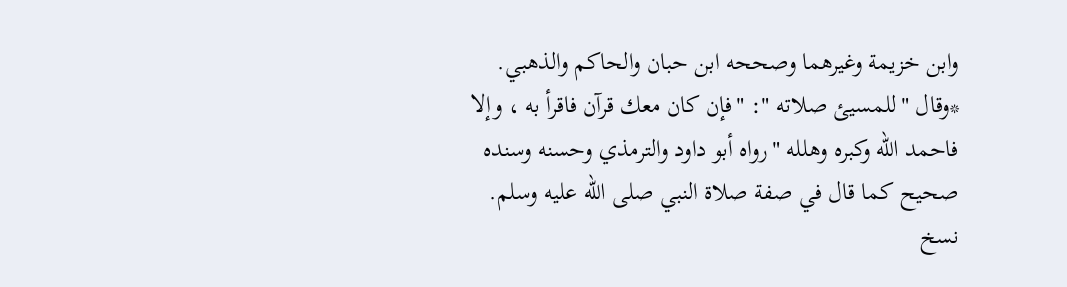وابن خزيمة وغيرهما وصححه ابن حبان والحاكم والذهبي.
*وقال "للمسيئ صلاته ": "فإن كان معك قرآن فاقرأ به ، وإلا فاحمد الله وكبره وهلله "رواه أبو داود والترمذي وحسنه وسنده صحيح كما قال في صفة صلاة النبي صلى الله عليه وسلم.
نسخ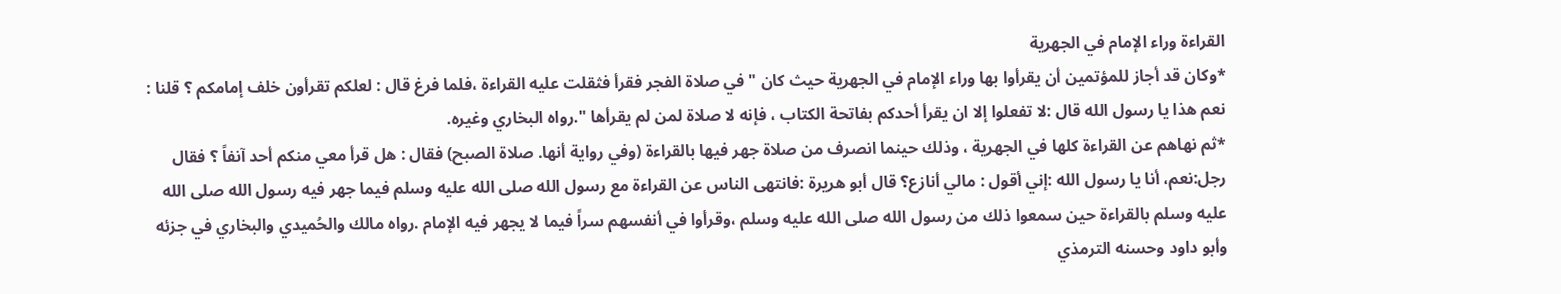القراءة وراء الإمام في الجهرية
*وكان قد أجاز للمؤتمين أن يقرأوا بها وراء الإمام في الجهرية حيث كان "في صلاة الفجر فقرأ فثقلت عليه القراءة ،فلما فرغ قال : لعلكم تقرأون خلف إمامكم ؟ قلنا : نعم هذا يا رسول الله قال :لا تفعلوا إلا ان يقرأ أحدكم بفاتحة الكتاب ، فإنه لا صلاة لمن لم يقرأها ".رواه البخاري وغيره.
*ثم نهاهم عن القراءة كلها في الجهرية ، وذلك حينما انصرف من صلاة جهر فيها بالقراءة (وفي رواية أنها. صلاة الصبح) فقال : هل قرأ معي منكم أحد آنفاً ؟ فقال رجل:نعم، أنا يا رسول الله :إني أقول : مالي أنازع؟ قال أبو هريرة :فانتهى الناس عن القراءة مع رسول الله صلى الله عليه وسلم فيما جهر فيه رسول الله صلى الله عليه وسلم بالقراءة حين سمعوا ذلك من رسول الله صلى الله عليه وسلم ،وقرأوا في أنفسهم سراً فيما لا يجهر فيه الإمام .رواه مالك والحُميدي والبخاري في جزئه وأبو داود وحسنه الترمذي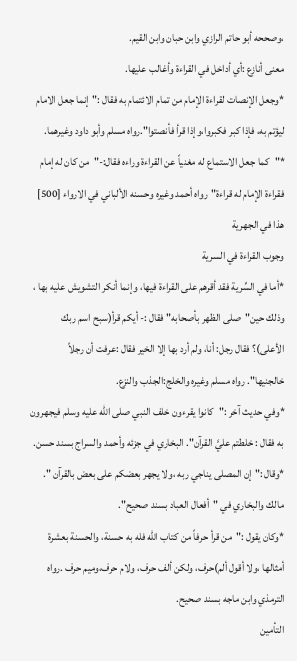،وصححه أبو حاتم الرازي وابن حبان وابن القيم.
معنى أنازع :أي أداخل في القراءة وأغالب عليها.
*وجعل الإنصات لقراءة الإمام من تمام الائتمام به فقال :"إنما جعل الامام ليؤتم به، فإذا كبر فكبروا،وإذا قرأ فأنصتوا".رواه مسلم وأبو داود وغيرهما.
*"كما جعل الاستماع له مغنياً عن القراءة وراءه فقال:-"من كان له إمام فقراءة الإمام له قراءة"رواه أحمد وغيره وحسنه الألباني في الارواء [500] هذا في الجهرية
وجوب القراءة في السرية
*أما في السِّرية فقد أقرهم على القراءة فيها، وإنما أنكر التشويش عليه بها ، وذلك حين"صلى الظهر بأصحابه" فقال :- أيكم قرأ(سبح اسم ربك الأعلى)؟ فقال رجل: أنا، ولم أرد بها إلا الخير فقال :عرفت أن رجلاً خالجنيها". رواه مسلم وغيره والخلج:الجذب والنزع.
*وفي حديث آخر :"كانوا يقرءون خلف النبي صلى الله عليه وسلم فيجهرون به فقال : خلطتم عليَّ القرآن". البخاري في جزئه وأحمد والسراج بسند حسن.
*وقال :"إن المصلى يناجي ربه ،ولا يجهر بعضكم على بعض بالقرآن ". مالك والبخاري في "أفعال العباد بسند صحيح".
*وكان يقول :"من قرأ حرفاً من كتاب الله فله به حسنة، والحسنة بعشرة أمثالها ،ولا أقول ألم)حرف، ولكن ألف حرف، ولام حرف،وميم حرف .رواه الترمذي وابن ماجه بسند صحيح.
التأمين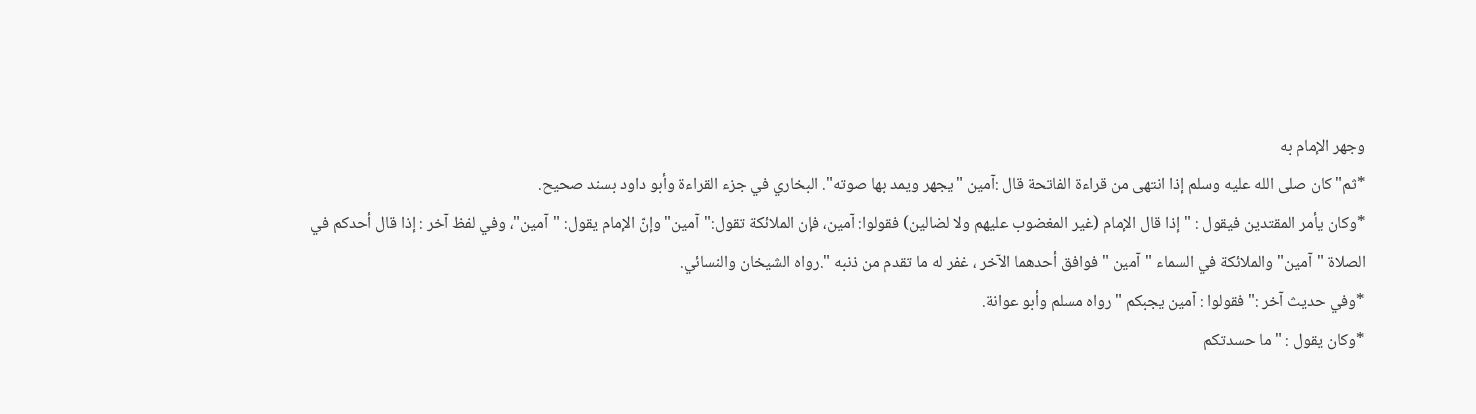وجهر الإمام به
*ثم"كان صلى الله عليه وسلم إذا انتهى من قراءة الفاتحة قال :آمين "يجهر ويمد بها صوته". البخاري في جزء القراءة وأبو داود بسند صحيح.
*وكان يأمر المقتدين فيقول : "إذا قال الإمام (غير المغضوب عليهم ولا لضالين) فقولوا: آمين، فإن الملائكة تقول:"آمين" وإنّ الإمام يقول: "آمين"، وفي لفظ آخر : إذا قال أحدكم في الصلاة "آمين" والملائكة في السماء "آمين " فوافق أحدهما الآخر ، غفر له ما تقدم من ذنبه ".رواه الشيخان والنسائي.
*وفي حديث آخر :"فقولوا : آمين يجبكم "رواه مسلم وأبو عوانة.
*وكان يقول : "ما حسدتكم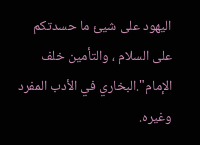اليهود على شيئ ما حسدتكم على السلام ، والتأمين خلف الإمام".البخاري في الأدب المفرد وغيره.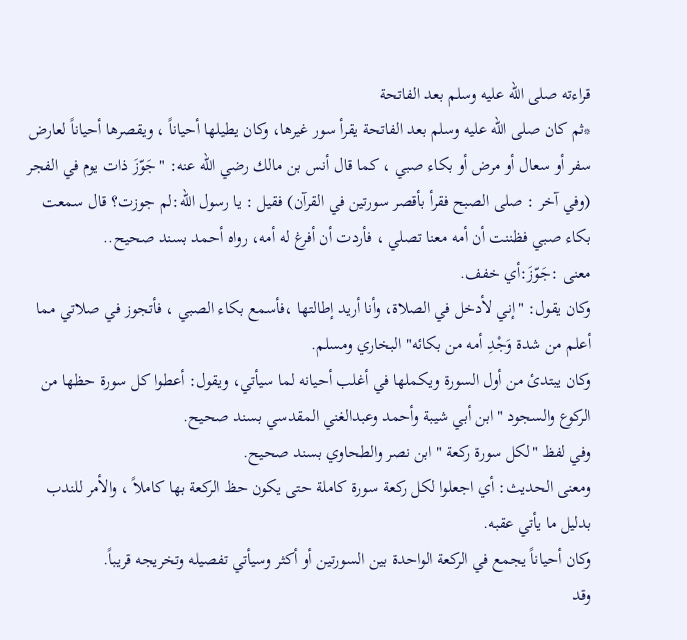قراءته صلى الله عليه وسلم بعد الفاتحة
*ثم كان صلى الله عليه وسلم بعد الفاتحة يقرأ سور غيرها، وكان يطيلها أحياناً ، ويقصرها أحياناً لعارض سفر أو سعال أو مرض أو بكاء صبي ، كما قال أنس بن مالك رضي الله عنه: "جَوّزَ ذات يوم في الفجر (وفي آخر : صلى الصبح فقرأ بأقصر سورتين في القرآن) فقيل : يا رسول الله:لم جوزت؟ قال سمعت بكاء صبي فظننت أن أمه معنا تصلي ، فأردت أن أفرغ له أمه، رواه أحمد بسند صحيح..
معنى :جَوّزَ:أي خفف.
وكان يقول: "إني لأدخل في الصلاة، وأنا أريد إطالتها ،فأسمع بكاء الصبي ، فأتجوز في صلاتي مما أعلم من شدة وَجْدِ أمه من بكائه" البخاري ومسلم.
وكان يبتدئ من أول السورة ويكملها في أغلب أحيانه لما سيأتي، ويقول: أعطوا كل سورة حظها من الركوع والسجود "ابن أبي شيبة وأحمد وعبدالغني المقدسي بسند صحيح.
وفي لفظ "لكل سورة ركعة "ابن نصر والطحاوي بسند صحيح.
ومعنى الحديث: أي اجعلوا لكل ركعة سورة كاملة حتى يكون حظ الركعة بها كاملاً ، والأمر للندب بدليل ما يأتي عقبه.
وكان أحياناً يجمع في الركعة الواحدة بين السورتين أو أكثر وسيأتي تفصيله وتخريجه قريباً.
وقد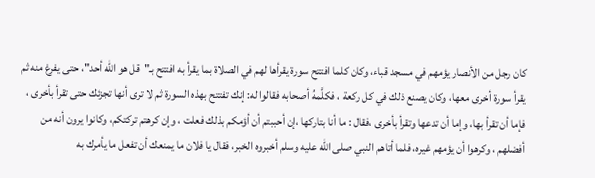كان رجل من الأنصار يؤمهم في مسجد قباء، وكان كلما افتتح سورة يقرأها لهم في الصلاة بما يقرأ به افتتح بـ"قل هو الله أحد"، حتى يفرغ منه ثم يقرأ سورة أخرى معها، وكان يصنع ذلك في كل ركعة ، فكلَّمهُ أصحابه فقالوا له: إنك تفتتح بهذه السورة ثم لا ترى أنها تجزئك حتى تقرأ بأخرى ، فإما أن تقرأ بها، وإما أن تدعها وتقرأ بأخرى ،فقال : ما أنا بتاركها ،إن أحببتم أن أؤمكم بذلك فعلت ، وإن كرهتم تركتكم، وكانوا يرون أنه من أفضلهم ، وكرهوا أن يؤمهم غيره، فلما أتاهم النبي صلى الله عليه وسلم أخبروه الخبر، فقال يا فلان ما يمنعك أن تفعل ما يأمرك به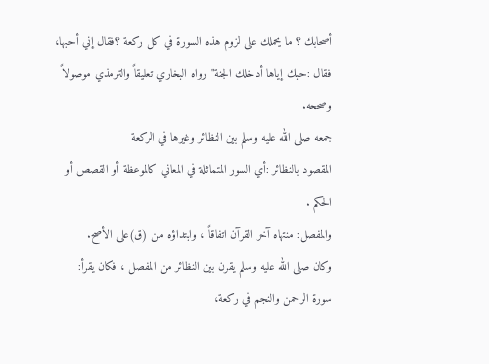أصحابك ؟ ما يحملك على لزوم هذه السورة في كل ركعة ؟فقال إني أحبها، فقال :حبك إياها أدخلك الجنة" رواه البخاري تعليقاً والترمذي موصولاً وصححه.
جمعه صلى الله عليه وسلم بين النظائر وغيرها في الركعة
المقصود بالنظائر :أي السور المتماثلة في المعاني كالموعظة أو القصص أو الحكم .
والمفصل: منتهاه آخر القرآن اتفاقاً ، وابتداؤه من (ق)على الأصح.
وكان صلى الله عليه وسلم يقرن بين النظائر من المفصل ، فكان يقرأ:
سورة الرحمن والنجم في ركعة،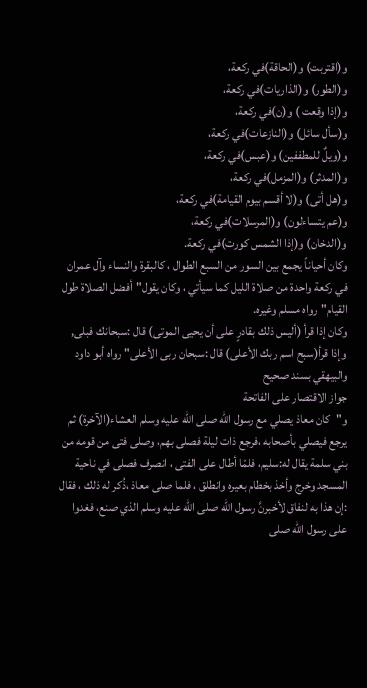و(اقتربت) و(الحاقة)في ركعة،
و(الطور) و(الذاريات)في ركعة،
و(إذا وقعت ) و(ن)في ركعة،
و(سأل سائل) و(النازعات)في ركعة،
و(ويلٌ للمطففين) و(عبس)في ركعة،
و(المدثر) و(المزمل)في ركعة،
و(هل أتى) و(لا أقسم بيوم القيامة)في ركعة،
و(عم يتساءلون) و(المرسلات)في ركعة،
و(الدخان) و(إذا الشمس كورت)في ركعة.
وكان أحياناً يجمع بين السور من السبع الطوال ، كالبقرة والنساء وآل عمران في ركعة واحدة من صلاة الليل كما سيأتي ، وكان يقول"أفضل الصلاة طول القيام"رواه مسلم وغيره.
وكان إذا قرأ (أليس ذلك بقادرٍ على أن يحيى الموتى) قال :سبحانك فبلى, وإذا قرأ(سبح اسم ربك الأعلى) قال :سبحان ربى الأعلى" رواه أبو داود والبيهقي بسند صحيح
جواز الاقتصار على الفاتحة
و"كان معاذ يصلي مع رسول الله صلى الله عليه وسلم العشاء(الآخرة) ثم يرجع فيصلي بأصحابه ،فرجع ذات ليلة فصلى بهم، وصلى فتى من قومه من بني سلمة يقال له:سليم، فلمّا أطال على الفتى ، انصرف فصلى في ناحية المسجد وخرج وأخذ بخطام بعيره وانطلق ، فلما صلى معاذ ،ذُكر له ذلك ، فقال :إن هذا به لنفاق لأخبرنَّ رسول الله صلى الله عليه وسلم الذي صنع، فغدوا على رسول الله صلى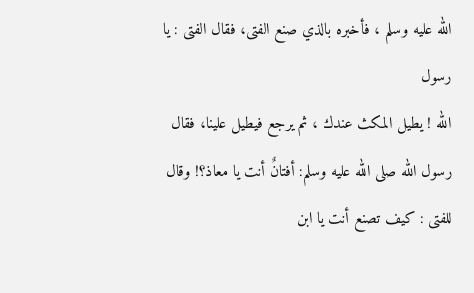الله عليه وسلم ، فأخبره بالذي صنع الفتى، فقال الفتى : يا رسول
الله ! يطيل المكث عندك ، ثم يرجع فيطيل علينا، فقال رسول الله صلى الله عليه وسلم: أفتانٌ أنت يا معاذ؟! وقال للفتى : كيف تصنع أنت يا ابن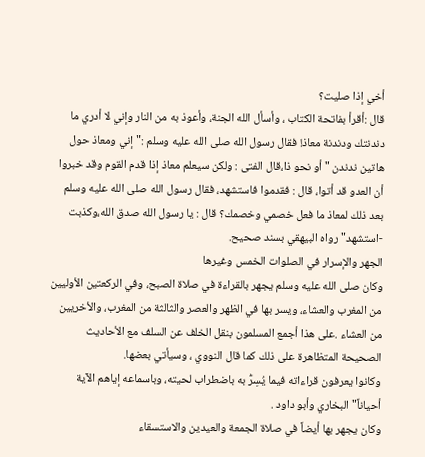أخي إذا صليت؟
قال :أقرأ بفاتحة الكتاب ، وأسأل الله الجنة، وأعوذ به من النار وإني لا أدري ما دندنتك ودندنة معاذ! فقال رسول الله صلى الله عليه وسلم :"إني ومعاذ حول هاتين ندندن " أو نحو ذا،قال الفتى : ولكن سيعلم معاذ إذا قدم القوم وقد خبروا أن العدو قد أتوا، قال : فقدموا فاستشهد، فقال رسول الله صلى الله عليه وسلم بعد ذلك لمعاذ ما فعل خصمي وخصمك؟ قال : يا رسول الله صدق الله،وكذبت -استشهد" رواه البيهقي بسند صحيح.
الجهر والإسرار في الصلوات الخمس وغيرها
وكان صلى الله عليه وسلم يجهر بالقراءة في صلاة الصبح، وفي الركعتين الأوليين من المغرب والعشاء، ويسر بها في الظهر والعصر والثالثة من المغرب، والأخريين من العشاء .على هذا أجمع المسلمون بنقل الخلف عن السلف مع الأحاديث الصحيحة المتظاهرة على ذلك كما قال النووي ، وسيأتي بعضها.
وكانوا يعرفون قراءاته فيما يُسِرُّ به باضطراب لحيته، وباسماعه إياهم الآية أحياناً" البخاري وأبو داود .
وكان يجهر بها أيضاً في صلاة الجمعة والعيدين والاستسقاء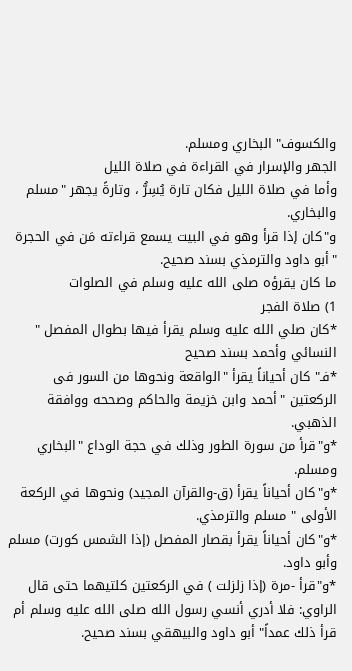والكسوف" البخاري ومسلم.
الجهر والإسرار في القراءة في صلاة الليل
وأما في صلاة الليل فكان تارة يُسِرُّ ، وتارةً يجهر "مسلم والبخاري.
و"كان إذا قرأ وهو في البيت يسمع قراءته مَن في الحجرة "أبو داود والترمذي بسند صحيح.
ما كان يقرؤه صلى الله عليه وسلم في الصلوات
1) صلاة الفجر
*كان صلي الله عليه وسلم يقرأ فيها بطوال المفصل " النسائي وأحمد بسند صحيح
*فـ" كان أحياناً يقرأ "الواقعة ونحوها من السور فى الركعتين "أحمد وابن خزيمة والحاكم وصححه ووافقة الذهبي.
*و"قرأ من سورة الطور وذلك في حجة الوداع "البخاري ومسلم.
*و"كان أحياناً يقرأ (ق-والقرآن المجيد) ونحوها في الركعة الأولى " مسلم والترمذي.
*و"كان أحياناً يقرأ بقصار المفصل (إذا الشمس كورت) مسلم وأبو داود.
*و"قرأ -مرة (إذا زلزلت ) في الركعتين كلتيهما حتى قال الراوي: فلا أدري أنسي رسول الله صلى الله عليه وسلم أم قرأ ذلك عمداً" أبو داود والبيهقي بسند صحيح.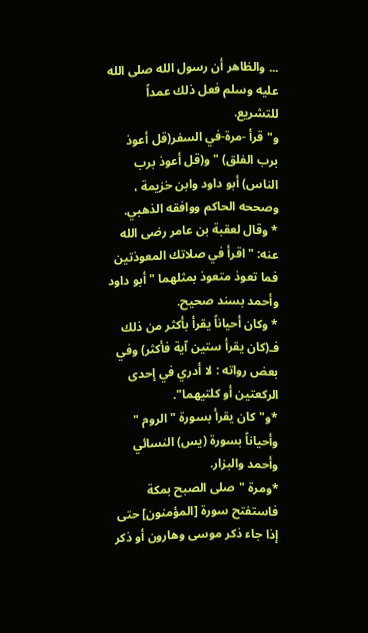... والظاهر أن رسول الله صلى الله عليه وسلم فعل ذلك عمداً للتشريع.
و"قرأ -مرة-في السفر(قل أعوذ برب الفلق) " و(قل أعوذ برب الناس) أبو داود وابن خزيمة ، وصححه الحاكم ووافقه الذهبي.
* وقال لعقبة بن عامر رضى الله عنه: "اقرأ في صلاتك المعوذتين فما تعوذ متعوذ بمثلهما " أبو داود وأحمد بسند صحيح.
* وكان أحياناً يقرأ بأكثر من ذلك فـ(كان يقرأ ستين آية فأكثر) وفي بعض رواته : لا أدري في إحدى الركعتين أو كلتيهما".
*و"كان يقرأ بسورة " الروم " وأحياناً بسورة (يس) النسائي وأحمد والبزار.
*ومرة "صلى الصبح بمكة فاستفتح سورة [المؤمنون] حتى إذا جاء ذكر موسى وهارون أو ذكر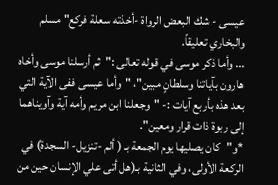عيسى - شك البعض الرواة -أخذته سعلة فركع" مسلم والبخاري تعليقاً.
... وأما ذكر موسى في قوله تعالى :"ثم أرسلنا موسى وأخاه هارون بآياتنا وسلطانٍ مبين"، "وأما عيسى ففى الآية التي بعد هذه بأربع آيات :- "وجعلنا ابن مريم وأمه آية وآويناهما إلى ربوة ذات قرار ومعين".
*و"كان يصليها يوم الجمعة بـ ( ألم -تنزيل- السجدة) في الركعة الأولى، وفي الثانية بـ(هل أتى علي الإنسان حين من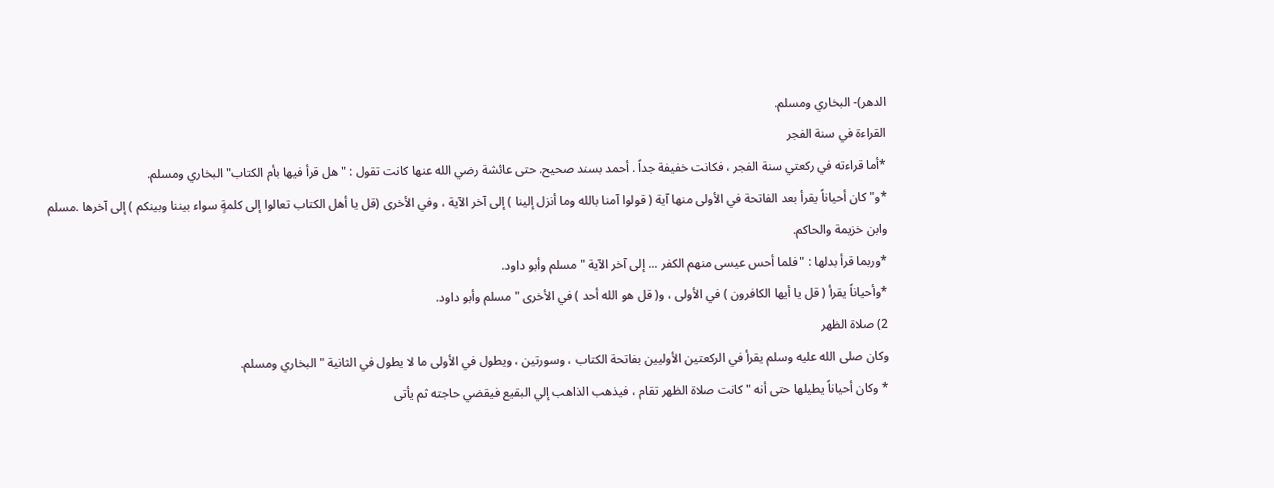الدهر)- البخاري ومسلم.
القراءة في سنة الفجر
*أما قراءته في ركعتي سنة الفجر ، فكانت خفيفة جداً . أحمد بسند صحيح. حتى عائشة رضي الله عنها كانت تقول : "هل قرأ فيها بأم الكتاب" البخاري ومسلم.
*و"كان أحياناً يقرأ بعد الفاتحة في الأولى منها آية ( قولوا آمنا بالله وما أنزل إلينا ) إلى آخر الآية ، وفي الأخرى (قل يا أهل الكتاب تعالوا إلى كلمةٍ سواء بيننا وبينكم ) إلى آخرها .مسلم وابن خزيمة والحاكم.
*وربما قرأ بدلها : "فلما أحس عيسى منهم الكفر ... إلى آخر الآية " مسلم وأبو داود.
*وأحياناً يقرأ ( قل يا أيها الكافرون ) في الأولى ، و( قل هو الله أحد ) في الأخرى " مسلم وأبو داود.
2) صلاة الظهر
وكان صلى الله عليه وسلم يقرأ في الركعتين الأوليين بفاتحة الكتاب ، وسورتين ، ويطول في الأولى ما لا يطول في الثانية " البخاري ومسلم.
* وكان أحياناً يطيلها حتى أنه " كانت صلاة الظهر تقام ، فيذهب الذاهب إلي البقيع فيقضي حاجته ثم يأتى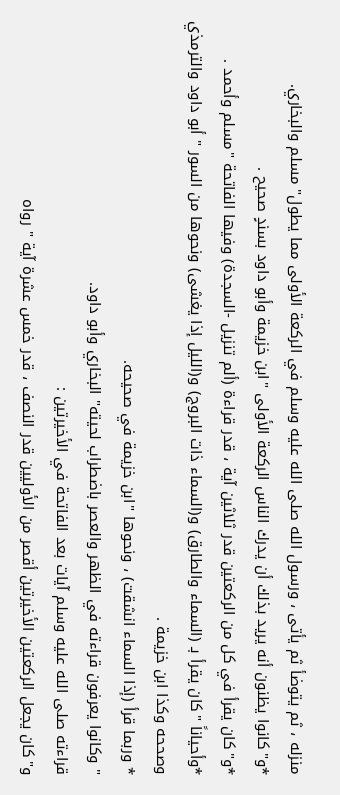منزله ، ثم يتوضأ ثم يأتى ، ورسول الله صلى الله عليه وسلم في الركعة الأولى مما يطول" مسلم والبخاري.
*و"كانوا يظنون أنه يريد بذلك أن يدرك الناس الركعة الأولى "ابن خزيمة وأبو داود بسندٍ صحيح .
*و"كان يقرأ في كل من الركعتين قدر ثلاثين آية ، قدر قراءة (ألم تنزيل -السجدة) وفيها الفاتحة "مسلم وأحمد .
*وأحياناً "كان يقرأ بـ (السماء والطارق) و(السماء ذات البروج) و(الليل إذا يغشى) ونحوها من السور " أبو داود والترمذي وصححه وكذا ابن خزيمة .
* وربما قرأ (إذا السماء انشقت) ، ونحوها "ابن خزيمة في صحيحه.
" وكانوا يعرفون قراءته في الظهر والعصر باضطراب لحيته" البخاري وأبو داود.
قراءته صلى الله عليه وسلم آيات بعد الفاتحة في الأخيرتين :
و"كان يجعل الركعتين الأخيرتين أقصر من الأوليين قدر النصف ، قدر خمس عشرة آية " رواه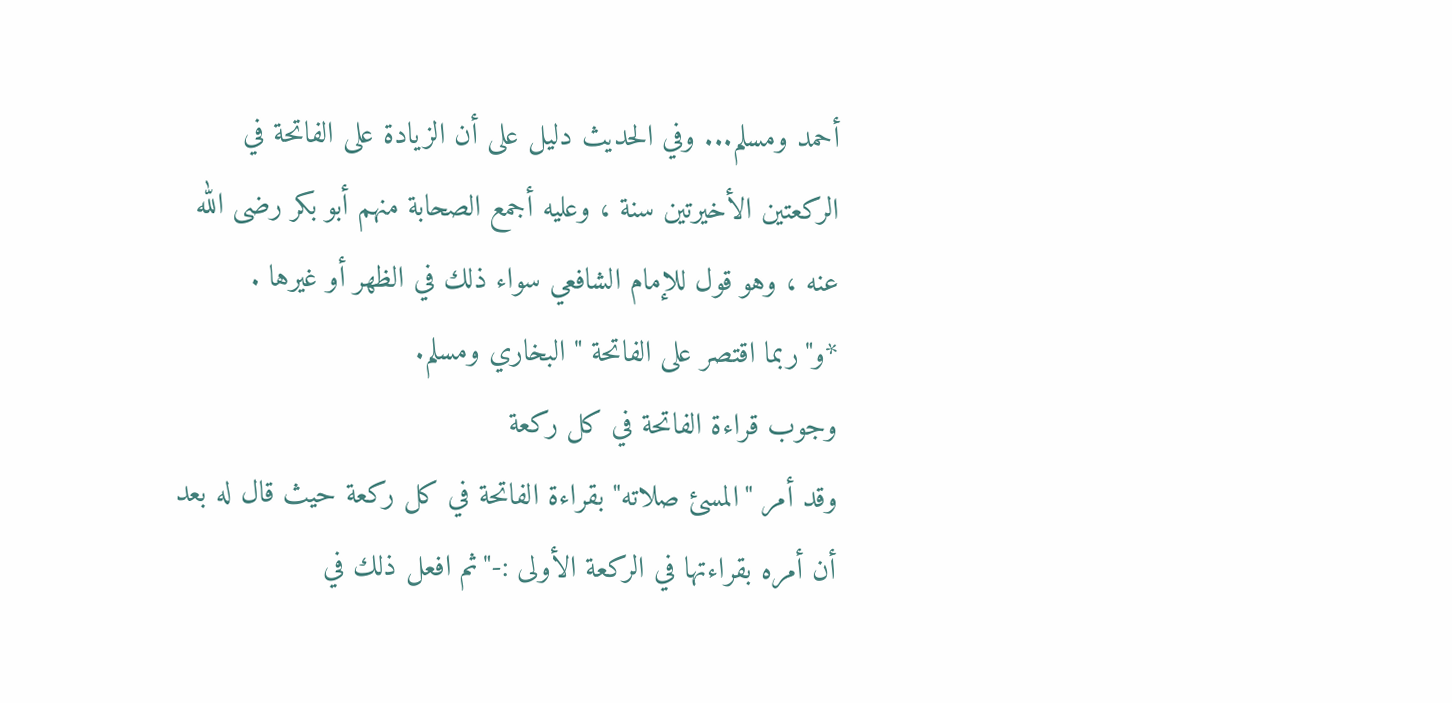أحمد ومسلم... وفي الحديث دليل على أن الزيادة على الفاتحة في الركعتين الأخيرتين سنة ، وعليه أجمع الصحابة منهم أبو بكر رضى الله عنه ، وهو قول للإمام الشافعي سواء ذلك في الظهر أو غيرها .
*و"ربما اقتصر على الفاتحة " البخاري ومسلم.
وجوب قراءة الفاتحة في كل ركعة
وقد أمر "المسئ صلاته" بقراءة الفاتحة في كل ركعة حيث قال له بعد أن أمره بقراءتها في الركعة الأولى :-"ثم افعل ذلك في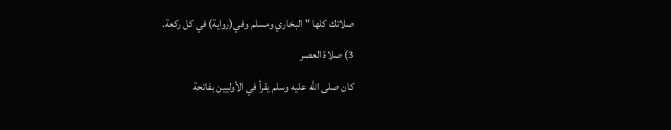صلاتك كلها " البخاري ومسلم وفي(رواية) في كل ركعة.
3) صلاة العصر
كان صلى الله عليه وسلم يقرأ في الأوليين بفاتحة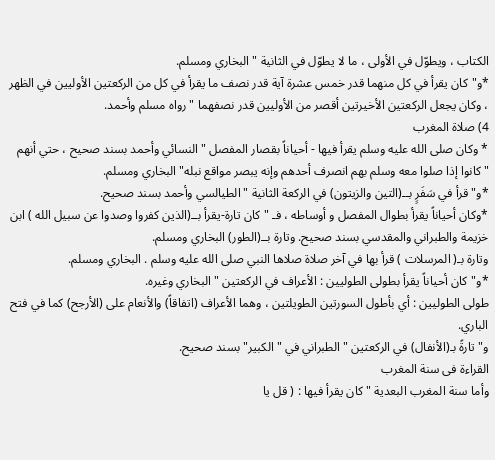الكتاب ، ويطوّل في الأولى ، ما لا يطوّل في الثانية " البخاري ومسلم.
*و"كان يقرأ في كل منهما قدر خمس عشرة آية قدر نصف ما يقرأ في كل من الركعتين الأوليين في الظهر ، وكان يجعل الركعتين الأخيرتين أقصر من الأوليين قدر نصفهما " رواه مسلم وأحمد.
4) صلاة المغرب
* وكان صلى الله عليه وسلم يقرأ فيها - أحياناً بقصار المفصل " النسائي وأحمد بسند صحيح ، حتي أنهم "كانوا إذا صلوا معه وسلم بهم انصرف أحدهم وإنه يبصر مواقع نبله" البخاري ومسلم.
*و"قرأ في سَفَرٍ بــ(التين والزيتون) في الركعة الثانية "الطيالسي وأحمد بسند صحيح.
*وكان أحياناً يقرأ بطوال المفصل و أوساطه ، فـ "كان تارة-يقرأ بــ(الذين كفروا وصدوا عن سبيل الله ) ابن خزيمة والطبراني والمقدسي بسند صحيح. وتارة بــ(الطور) البخاري ومسلم.
وتارة بـ( المرسلات ) قرأ بها في آخر صلاة صلاها النبي صلى الله عليه وسلم . البخاري ومسلم.
*و"كان أحياناً يقرأ بطولى الطوليين : الأعراف في الركعتين " البخاري وغيره.
طولى الطوليين : أي بأطول السورتين الطويلتين ، وهما الأعراف (اتفاقاً) والأنعام على (الأرجح) كما في فتح الباري.
و"تارةً بـ(الأنفال) في الركعتين "الطبراني في "الكبير" بسند صحيح.
القراءة فى سنة المغرب
وأما سنة المغرب البعدية " كان يقرأ فيها : ( قل يا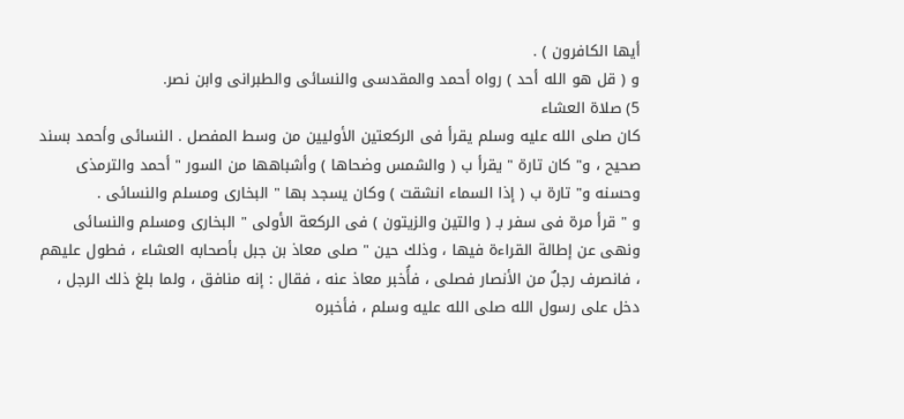أيها الكافرون ) .
و ( قل هو الله أحد ) رواه أحمد والمقدسى والنسائى والطبرانى وابن نصر.
5) صلاة العشاء
كان صلى الله عليه وسلم يقرأ فى الركعتين الأوليين من وسط المفصل . النسائى وأحمد بسند صحيح ، و" كان تارة " يقرأ ب ( والشمس وضحاها ) وأشباهها من السور " أحمد والترمذى وحسنه و" تارة ب ( إذا السماء انشقت ) وكان يسجد بها " البخارى ومسلم والنسائى .
و " قرأ مرة فى سفر بـ ( والتين والزيتون ) فى الركعة الأولى " البخارى ومسلم والنسائى
ونهى عن إطالة القراءة فيها ، وذلك حين " صلى معاذ بن جبل بأصحابه العشاء ، فطول عليهم ، فانصرف رجلٌ من الأنصار فصلى ، فأُخبر معاذ عنه ، فقال : إنه منافق ، ولما بلغ ذلك الرجل ، دخل على رسول الله صلى الله عليه وسلم ، فأخبره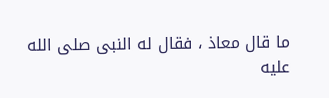ما قال معاذ ، فقال له النبى صلى الله عليه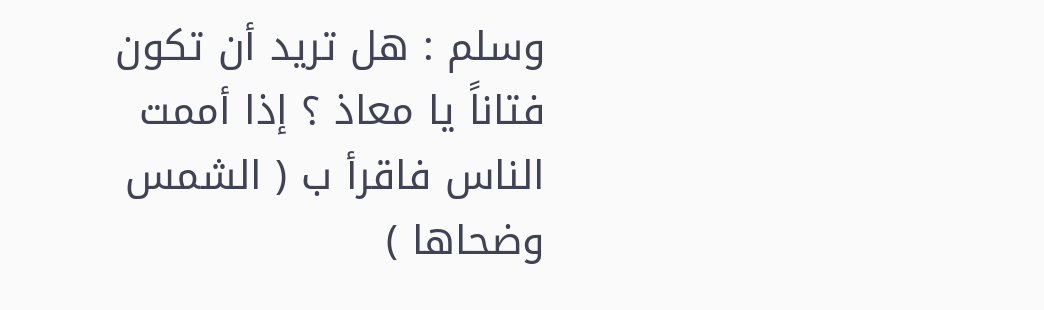وسلم : هل تريد أن تكون فتاناً يا معاذ ؟ إذا أممت الناس فاقرأ ب ( الشمس وضحاها )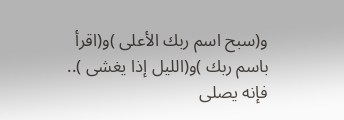و(سبح اسم ربك الأعلى )و(اقرأ باسم ربك )و(الليل إذا يغشى ).. فإنه يصلى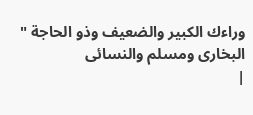وراءك الكبير والضعيف وذو الحاجة " البخارى ومسلم والنسائى
|